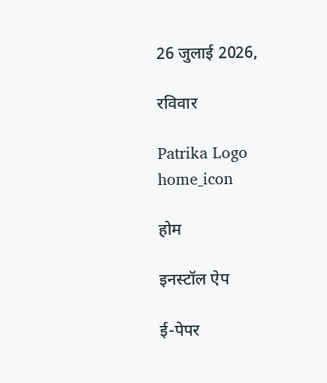26 जुलाई 2026,

रविवार

Patrika Logo
home_icon

होम

इनस्टॉल ऐप

ई-पेपर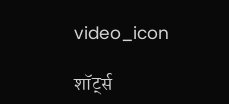video_icon

शॉर्ट्स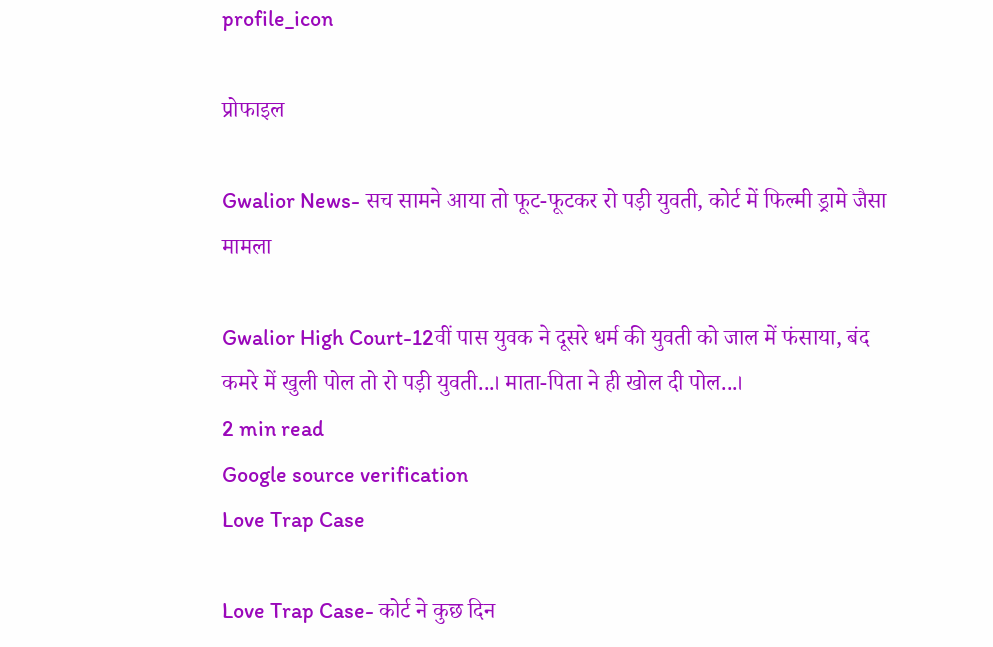profile_icon

प्रोफाइल

Gwalior News- सच सामने आया तो फूट-फूटकर रो पड़ी युवती, कोर्ट में फिल्मी ड्रामे जैसा मामला

Gwalior High Court-12वीं पास युवक ने दूसरे धर्म की युवती को जाल में फंसाया, बंद कमरे में खुली पोल तो रो पड़ी युवती...। माता-पिता ने ही खोल दी पोल...।
2 min read
Google source verification
Love Trap Case

Love Trap Case- कोर्ट ने कुछ दिन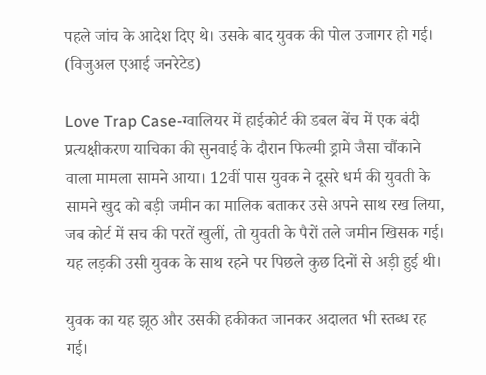पहले जांच के आदेश दिए थे। उसके बाद युवक की पोल उजागर हो गई। (विजुअल एआई जनरेटेड)

Love Trap Case-ग्वालियर में हाईकोर्ट की डबल बेंच में एक बंदी प्रत्यक्षीकरण याचिका की सुनवाई के दौरान फिल्मी ड्रामे जैसा चौंकाने वाला मामला सामने आया। 12वीं पास युवक ने दूसरे धर्म की युवती के सामने खुद को बड़ी जमीन का मालिक बताकर उसे अपने साथ रख लिया, जब कोर्ट में सच की परतें खुलीं, तो युवती के पैरों तले जमीन खिसक गई। यह लड़की उसी युवक के साथ रहने पर पिछले कुछ दिनों से अड़ी हुई थी।

युवक का यह झूठ और उसकी हकीकत जानकर अदालत भी स्तब्ध रह गई।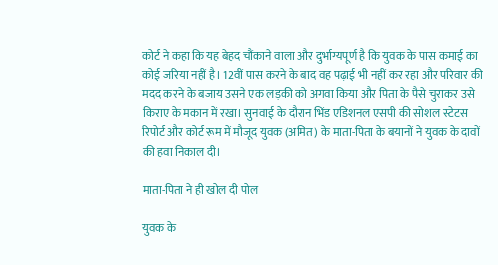कोर्ट ने कहा कि यह बेहद चौंकाने वाला और दुर्भाग्यपूर्ण है कि युवक के पास कमाई का कोई जरिया नहीं है। 12वीं पास करने के बाद वह पढ़ाई भी नहीं कर रहा और परिवार की मदद करने के बजाय उसने एक लड़की को अगवा किया और पिता के पैसे चुराकर उसे किराए के मकान में रखा। सुनवाई के दौरान भिंड एडिशनल एसपी की सोशल स्टेटस रिपोर्ट और कोर्ट रूम में मौजूद युवक (अमित) के माता-पिता के बयानों ने युवक के दावों की हवा निकाल दी।

माता-पिता ने ही खोल दी पोल

युवक के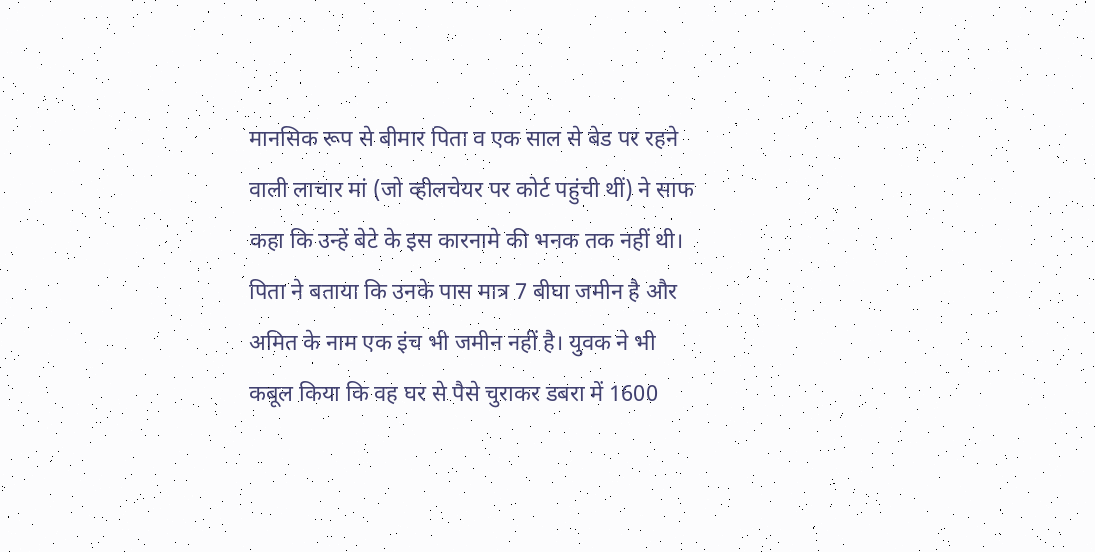मानसिक रूप से बीमार पिता व एक साल से बेड पर रहने वाली लाचार मां (जो व्हीलचेयर पर कोर्ट पहुंची थीं) ने साफ कहा कि उन्हें बेटे के इस कारनामे की भनक तक नहीं थी। पिता ने बताया कि उनके पास मात्र 7 बीघा जमीन है और अमित के नाम एक इंच भी जमीन नहीं है। युवक ने भी कबूल किया कि वह घर से पैसे चुराकर डबरा में 1600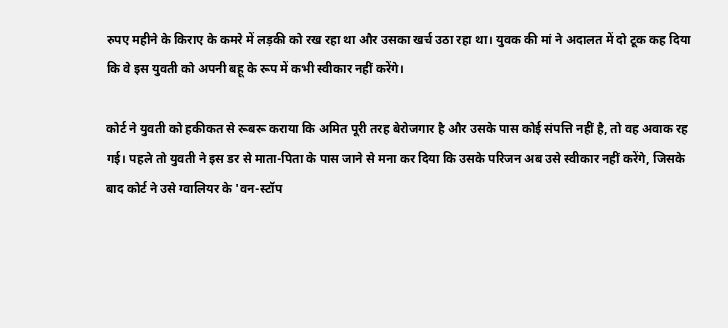रुपए महीने के किराए के कमरे में लड़की को रख रहा था और उसका खर्च उठा रहा था। युवक की मां ने अदालत में दो टूक कह दिया कि वे इस युवती को अपनी बहू के रूप में कभी स्वीकार नहीं करेंगे।

कोर्ट ने युवती को हकीकत से रूबरू कराया कि अमित पूरी तरह बेरोजगार है और उसके पास कोई संपत्ति नहीं है, तो वह अवाक रह गई। पहले तो युवती ने इस डर से माता-पिता के पास जाने से मना कर दिया कि उसके परिजन अब उसे स्वीकार नहीं करेंगे, जिसके बाद कोर्ट ने उसे ग्वालियर के 'वन-स्टॉप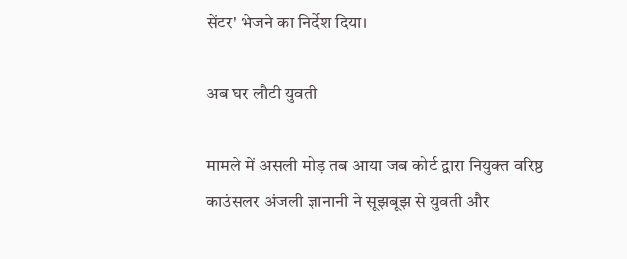सेंटर' भेजने का निर्देश दिया।

अब घर लौटी युवती

मामले में असली मोड़ तब आया जब कोर्ट द्वारा नियुक्त वरिष्ठ काउंसलर अंजली ज्ञानानी ने सूझबूझ से युवती और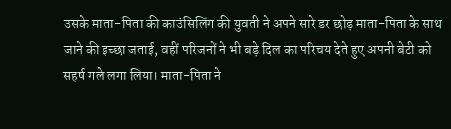उसके माता-पिता की काउंसिलिंग की युवती ने अपने सारे डर छोड़ माता-पिता के साथ जाने की इच्छा जताई, वहीं परिजनों ने भी बड़े दिल का परिचय देते हुए अपनी बेटी को सहर्ष गले लगा लिया। माता-पिता ने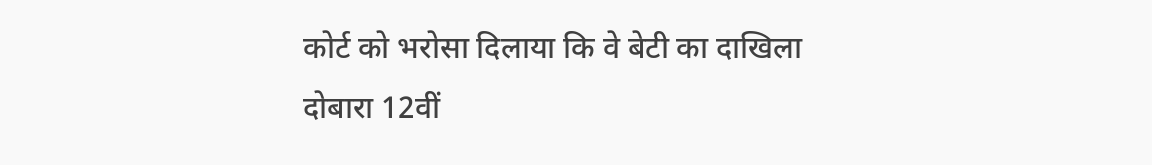कोर्ट को भरोसा दिलाया कि वे बेटी का दाखिला दोबारा 12वीं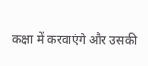कक्षा में करवाएंगे और उसकी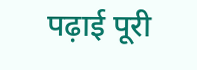पढ़ाई पूरी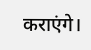कराएंगे।